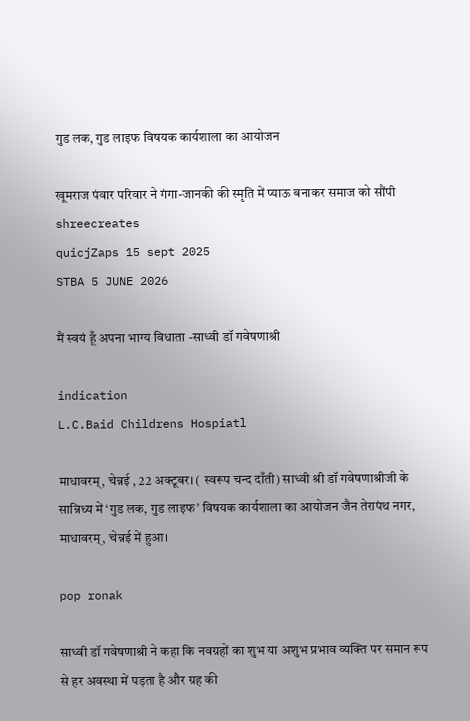गुड लक, गुड लाइफ विषयक कार्यशाला का आयोजन

खूमराज पंवार परिवार ने गंगा-जानकी की स्मृति में प्याऊ बनाकर समाज को सौंपी
shreecreates
quicjZaps 15 sept 2025
STBA 5 JUNE 2026

मैं स्वयं हूँ अपना भाग्य विधाता -साध्वी डॉ गवेषणाश्री

indication
L.C.Baid Childrens Hospiatl

माधावरम्, चेन्नई , 22 अक्टूबर। ( स्वरूप चन्द दाँती) साध्वी श्री डॉ गवेषणाश्रीजी के सान्निध्य में ‘गुड लक, गुड लाइफ’ विषयक कार्यशाला का आयोजन जैन तेरापंथ नगर, माधावरम्, चेन्नई में हुआ।

pop ronak

साध्वी डॉ गवेषणाश्री ने कहा कि नवग्रहों का शुभ या अशुभ प्रभाव व्यक्ति पर समान रूप से हर अवस्था में पड़ता है और ग्रह की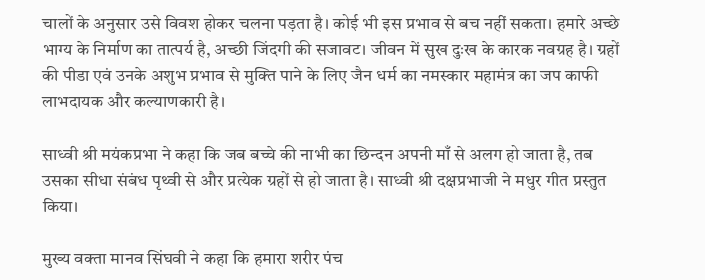चालों के अनुसार उसे विवश होकर चलना पड़ता है। कोई भी इस प्रभाव से बच नहीं सकता। हमारे अच्छे भाग्य के निर्माण का तात्पर्य है, अच्छी जिंदगी की सजावट। जीवन में सुख दुःख के कारक नवग्रह है। ग्रहों की पीडा एवं उनके अशुभ प्रभाव से मुक्ति पाने के लिए जैन धर्म का नमस्कार महामंत्र का जप काफी लाभदायक और कल्याणकारी है।

साध्वी श्री मयंकप्रभा ने कहा कि जब बच्चे की नाभी का छिन्दन अपनी माँ से अलग हो जाता है, तब उसका सीधा संबंध पृथ्वी से और प्रत्येक ग्रहों से हो जाता है। साध्वी श्री दक्षप्रभाजी ने मधुर गीत प्रस्तुत किया।

मुख्य वक्ता मानव सिंघवी ने कहा कि हमारा शरीर पंच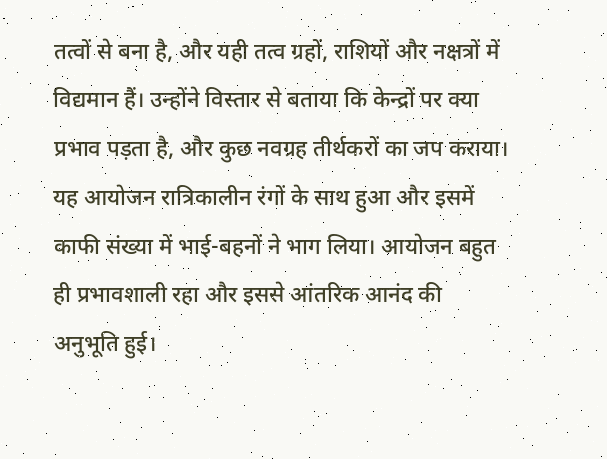तत्वों से बना है, और यही तत्व ग्रहों, राशियों और नक्षत्रों में विद्यमान हैं। उन्होंने विस्तार से बताया कि केन्द्रों पर क्या प्रभाव पड़ता है, और कुछ नवग्रह तीर्थकरों का जप कराया। यह आयोजन रात्रिकालीन रंगों के साथ हुआ और इसमें काफी संख्या में भाई-बहनों ने भाग लिया। आयोजन बहुत ही प्रभावशाली रहा और इससे आंतरिक आनंद की अनुभूति हुई।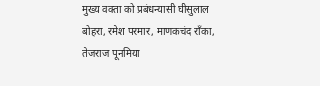मुख्य वक्ता को प्रबंधन्यासी घीसुलाल बोहरा, रमेश परमार, माणकचंद राँका, तेजराज पूनमिया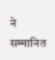ने सम्मानित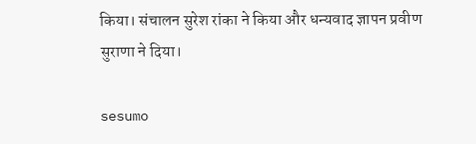किया। संचालन सुरेश रांका ने किया और धन्यवाद ज्ञापन प्रवीण सुराणा ने दिया।

sesumo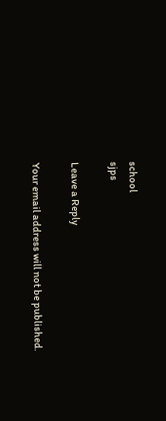school
sjps

Leave a Reply

Your email address will not be published.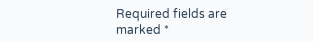Required fields are marked *